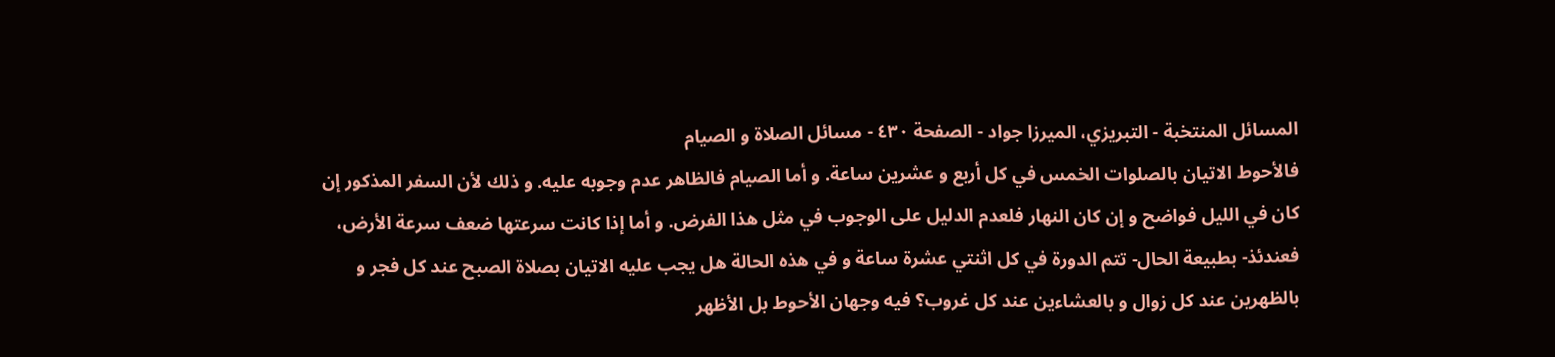المسائل المنتخبة - التبريزي، الميرزا جواد - الصفحة ٤٣٠ - مسائل الصلاة و الصيام
فالأحوط الاتيان بالصلوات الخمس في كل أربع و عشرين ساعة. و أما الصيام فالظاهر عدم وجوبه عليه. و ذلك لأن السفر المذكور إن كان في الليل فواضح و إن كان النهار فلعدم الدليل على الوجوب في مثل هذا الفرض. و أما إذا كانت سرعتها ضعف سرعة الأرض، فعندئذ- بطبيعة الحال- تتم الدورة في كل اثنتي عشرة ساعة و في هذه الحالة هل يجب عليه الاتيان بصلاة الصبح عند كل فجر و بالظهرين عند كل زوال و بالعشاءين عند كل غروب؟ فيه وجهان الأحوط بل الأظهر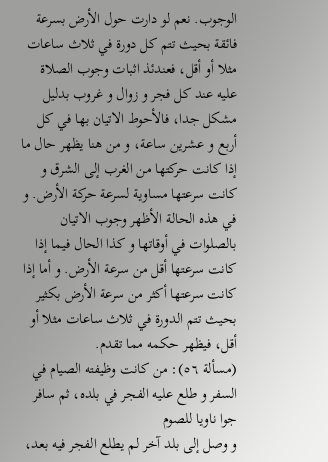الوجوب. نعم لو دارت حول الأرض بسرعة فائقة بحيث تتم كل دورة في ثلاث ساعات مثلا أو أقل، فعندئذ اثبات وجوب الصلاة عليه عند كل فجر و زوال و غروب بدليل مشكل جدا، فالأحوط الاتيان بها في كل أربع و عشرين ساعة، و من هنا يظهر حال ما إذا كانت حركتها من الغرب إلى الشرق و كانت سرعتها مساوية لسرعة حركة الأرض. و في هذه الحالة الأظهر وجوب الاتيان بالصلوات في أوقاتها و كذا الحال فيما إذا كانت سرعتها أقل من سرعة الأرض. و أما إذا كانت سرعتها أكثر من سرعة الأرض بكثير بحيث تتم الدورة في ثلاث ساعات مثلا أو أقل، فيظهر حكمه مما تقدم.
(مسألة ٥٦): من كانت وظيفته الصيام في السفر و طلع عليه الفجر في بلده، ثم سافر جوا ناويا للصوم
و وصل إلى بلد آخر لم يطلع الفجر فيه بعد،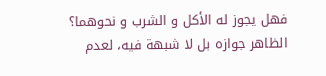فهل يجوز له الأكل و الشرب و نحوهما؟ الظاهر جوازه بل لا شبهة فيه، لعدم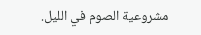مشروعية الصوم في الليل.